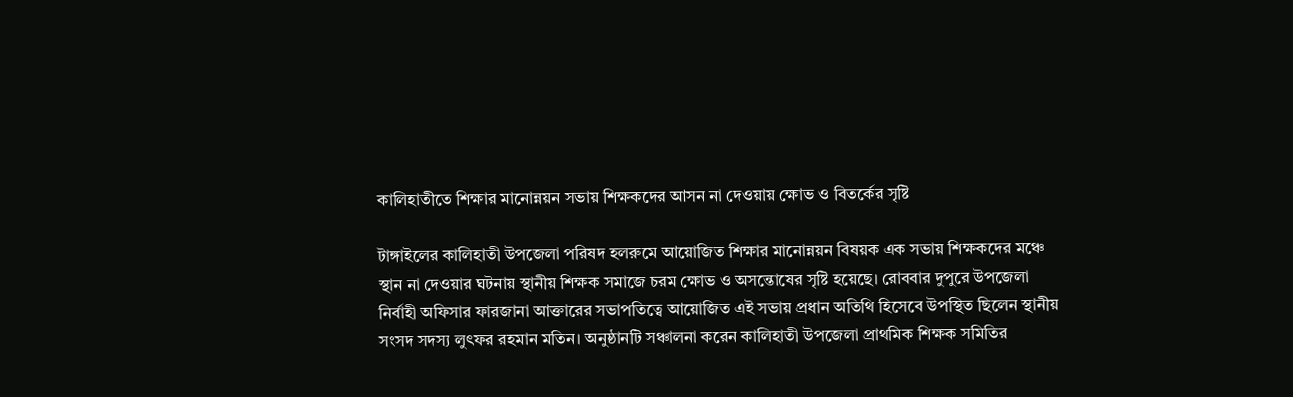কালিহাতীতে শিক্ষার মানোন্নয়ন সভায় শিক্ষকদের আসন না দেওয়ায় ক্ষোভ ও বিতর্কের সৃষ্টি

টাঙ্গাইলের কালিহাতী উপজেলা পরিষদ হলরুমে আয়োজিত শিক্ষার মানোন্নয়ন বিষয়ক এক সভায় শিক্ষকদের মঞ্চে স্থান না দেওয়ার ঘটনায় স্থানীয় শিক্ষক সমাজে চরম ক্ষোভ ও অসন্তোষের সৃষ্টি হয়েছে। রোববার দুপুরে উপজেলা নির্বাহী অফিসার ফারজানা আক্তারের সভাপতিত্বে আয়োজিত এই সভায় প্রধান অতিথি হিসেবে উপস্থিত ছিলেন স্থানীয় সংসদ সদস্য লুৎফর রহমান মতিন। অনুষ্ঠানটি সঞ্চালনা করেন কালিহাতী উপজেলা প্রাথমিক শিক্ষক সমিতির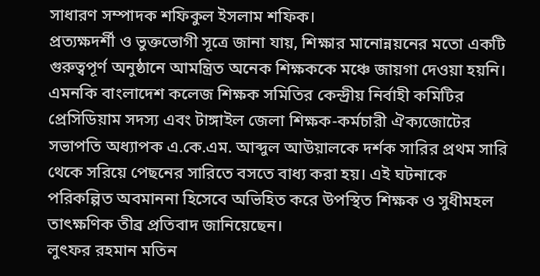সাধারণ সম্পাদক শফিকুল ইসলাম শফিক।
প্রত্যক্ষদর্শী ও ভুক্তভোগী সূত্রে জানা যায়, শিক্ষার মানোন্নয়নের মতো একটি গুরুত্বপূর্ণ অনুষ্ঠানে আমন্ত্রিত অনেক শিক্ষককে মঞ্চে জায়গা দেওয়া হয়নি। এমনকি বাংলাদেশ কলেজ শিক্ষক সমিতির কেন্দ্রীয় নির্বাহী কমিটির প্রেসিডিয়াম সদস্য এবং টাঙ্গাইল জেলা শিক্ষক-কর্মচারী ঐক্যজোটের সভাপতি অধ্যাপক এ.কে.এম. আব্দুল আউয়ালকে দর্শক সারির প্রথম সারি থেকে সরিয়ে পেছনের সারিতে বসতে বাধ্য করা হয়। এই ঘটনাকে পরিকল্পিত অবমাননা হিসেবে অভিহিত করে উপস্থিত শিক্ষক ও সুধীমহল তাৎক্ষণিক তীব্র প্রতিবাদ জানিয়েছেন।
লুৎফর রহমান মতিন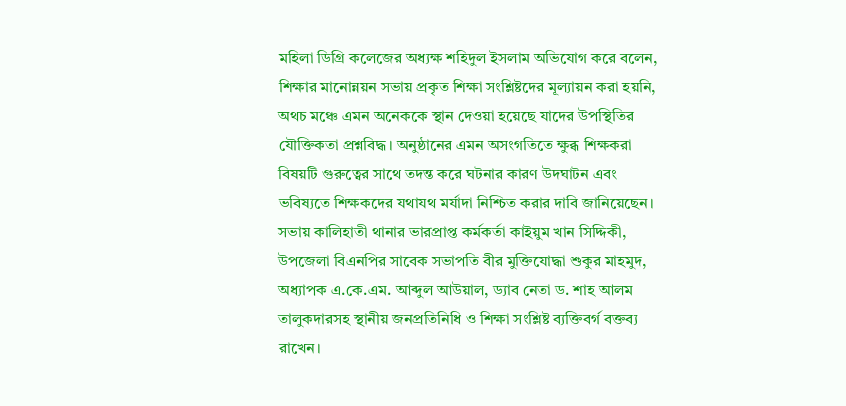মহিলা ডিগ্রি কলেজের অধ্যক্ষ শহিদুল ইসলাম অভিযোগ করে বলেন, শিক্ষার মানোন্নয়ন সভায় প্রকৃত শিক্ষা সংশ্লিষ্টদের মূল্যায়ন করা হয়নি, অথচ মঞ্চে এমন অনেককে স্থান দেওয়া হয়েছে যাদের উপস্থিতির যৌক্তিকতা প্রশ্নবিদ্ধ। অনুষ্ঠানের এমন অসংগতিতে ক্ষুব্ধ শিক্ষকরা বিষয়টি গুরুত্বের সাথে তদন্ত করে ঘটনার কারণ উদঘাটন এবং ভবিষ্যতে শিক্ষকদের যথাযথ মর্যাদা নিশ্চিত করার দাবি জানিয়েছেন।
সভায় কালিহাতী থানার ভারপ্রাপ্ত কর্মকর্তা কাইয়ুম খান সিদ্দিকী, উপজেলা বিএনপির সাবেক সভাপতি বীর মুক্তিযোদ্ধা শুকুর মাহমুদ, অধ্যাপক এ.কে.এম. আব্দুল আউয়াল, ড্যাব নেতা ড. শাহ আলম তালুকদারসহ স্থানীয় জনপ্রতিনিধি ও শিক্ষা সংশ্লিষ্ট ব্যক্তিবর্গ বক্তব্য রাখেন।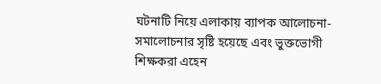ঘটনাটি নিয়ে এলাকায় ব্যাপক আলোচনা-সমালোচনার সৃষ্টি হয়েছে এবং ভুক্তভোগী শিক্ষকরা এহেন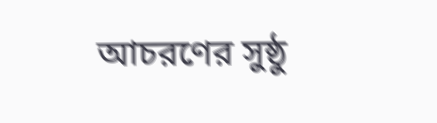আচরণের সুষ্ঠু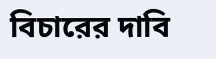বিচারের দাবি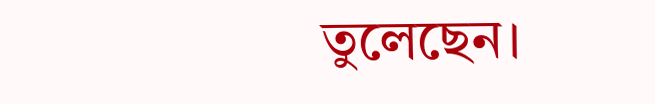তুলেছেন।